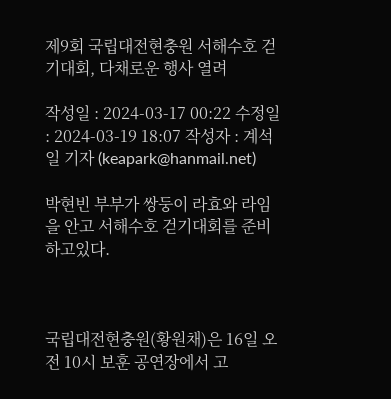제9회 국립대전현충원 서해수호 걷기대회, 다채로운 행사 열려

작성일 : 2024-03-17 00:22 수정일 : 2024-03-19 18:07 작성자 : 계석일 기자 (keapark@hanmail.net)

박현빈 부부가 쌍둥이 라효와 라임을 안고 서해수호 걷기대회를 준비하고있다.



국립대전현충원(황원채)은 16일 오전 10시 보훈 공연장에서 고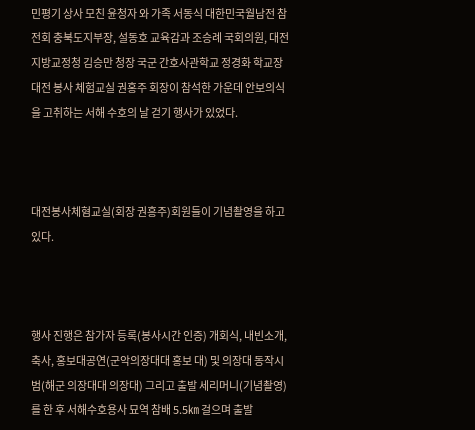민평기 상사 모친 윤청자 와 가족 서동식 대한민국월남전 참전회 충북도지부장, 설동호 교육감과 조승례 국회의원, 대전지방교정청 김승만 청장 국군 간호사관학교 정경화 학교장 대전 봉사 체험교실 권홍주 회장이 참석한 가운데 안보의식을 고취하는 서해 수호의 날 걷기 행사가 있었다.



대전봉사체혐교실(회장 권흥주)회원들이 기념촬영을 하고있다.



행사 진행은 참가자 등록(봉사시간 인증) 개회식, 내빈소개, 축사, 홍보대공연(군악의장대대 홍보 대) 및 의장대 동작시범(해군 의장대대 의장대) 그리고 출발 세리머니(기념촬영)를 한 후 서해수호용사 묘역 참배 5.5㎞ 걸으며 출발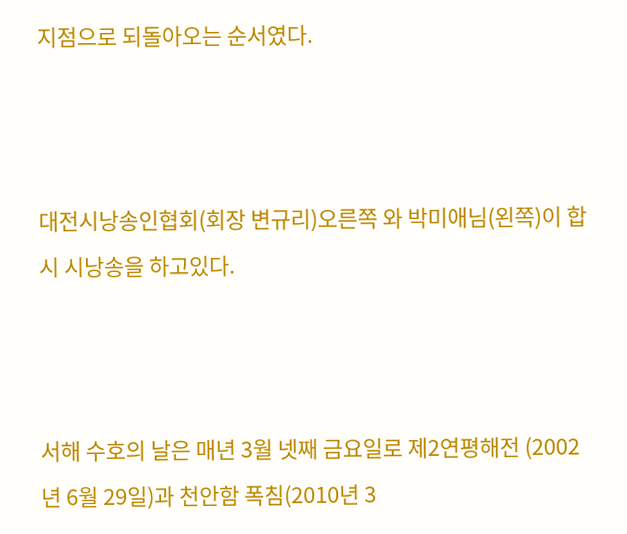지점으로 되돌아오는 순서였다.



대전시낭송인협회(회장 변규리)오른쪽 와 박미애님(왼쪽)이 합시 시낭송을 하고있다.



서해 수호의 날은 매년 3월 넷째 금요일로 제2연평해전 (2002년 6월 29일)과 천안함 폭침(2010년 3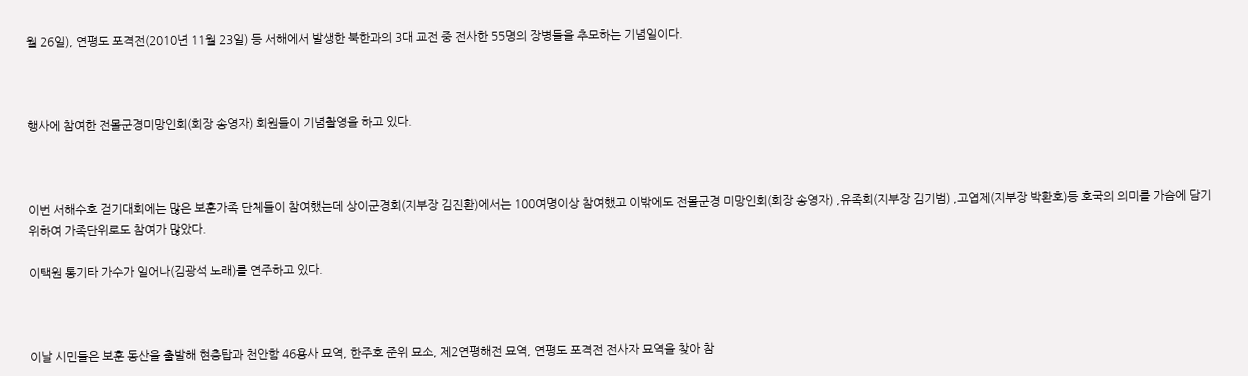월 26일), 연평도 포격전(2010년 11월 23일) 등 서해에서 발생한 북한과의 3대 교전 중 전사한 55명의 장병들을 추모하는 기념일이다.



행사에 참여한 전몰군경미망인회(회장 송영자) 회원들이 기념촬영을 하고 있다.



이번 서해수호 걷기대회에는 많은 보훈가족 단체들이 참여했는데 상이군경회(지부장 김진환)에서는 100여명이상 참여했고 이밖에도 전몰군경 미망인회(회장 송영자) ,유족회(지부장 김기범) ,고엽제(지부장 박환호)등 호국의 의미를 가슴에 담기위하여 가족단위로도 참여가 많았다.

이택원 통기타 가수가 일어나(김광석 노래)를 연주하고 있다.



이날 시민들은 보훈 동산을 출발해 현충탑과 천안함 46용사 묘역, 한주호 준위 묘소, 제2연평해전 묘역, 연평도 포격전 전사자 묘역을 찾아 참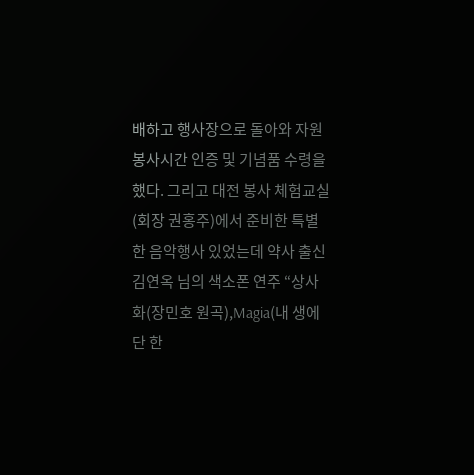배하고 행사장으로 돌아와 자원봉사시간 인증 및 기념품 수령을 했다. 그리고 대전 봉사 체험교실(회장 권홍주)에서 준비한 특별한 음악행사 있었는데 약사 출신 김연옥 님의 색소폰 연주 “상사화(장민호 원곡),Magia(내 생에 단 한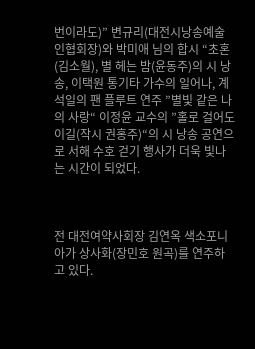번이라도)” 변규리(대전시낭송예술인협회장)와 박미애 님의 합시 “초혼(김소월), 별 헤는 밤(윤동주)의 시 낭송, 이택원 통기타 가수의 일어나, 계 석일의 팬 플루트 연주 ”별빛 같은 나의 사랑“ 이정윤 교수의 ”홀로 걸어도 이길(작시 권홍주)“의 시 낭송 공연으로 서해 수호 걷기 행사가 더욱 빛나는 시간이 되었다.



전 대전여약사회장 김연옥 색소포니아가 상사화(장민호 원곡)를 연주하고 있다.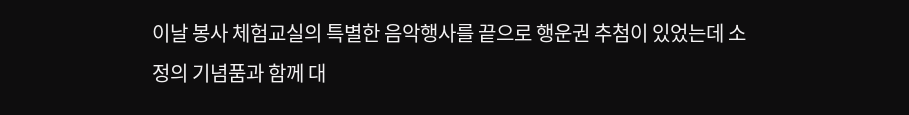이날 봉사 체험교실의 특별한 음악행사를 끝으로 행운권 추첨이 있었는데 소정의 기념품과 함께 대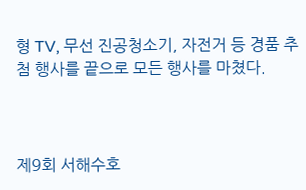형 TV, 무선 진공청소기, 자전거 등 경품 추첨 행사를 끝으로 모든 행사를 마쳤다.



제9회 서해수호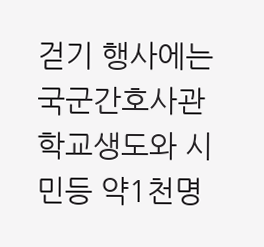걷기 행사에는 국군간호사관학교생도와 시민등 약1천명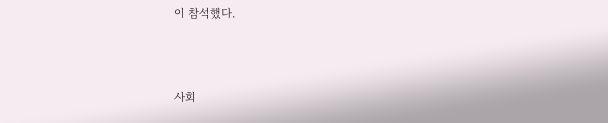이 참석했다.



사회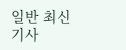일반 최신 기사